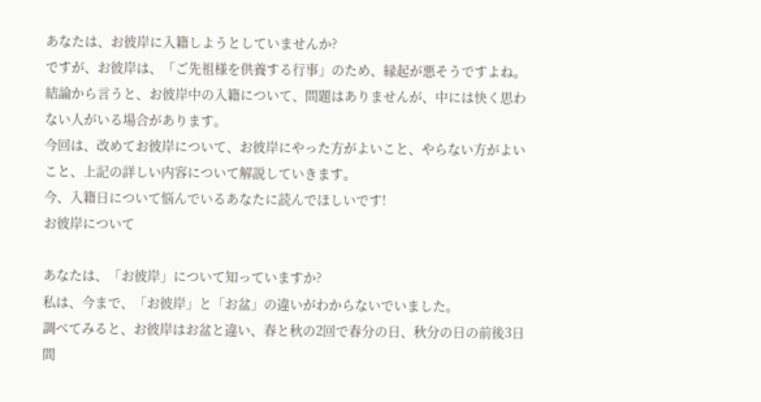あなたは、お彼岸に入籍しようとしていませんか?
ですが、お彼岸は、「ご先祖様を供養する行事」のため、縁起が悪そうですよね。
結論から言うと、お彼岸中の入籍について、問題はありませんが、中には快く思わない人がいる場合があります。
今回は、改めてお彼岸について、お彼岸にやった方がよいこと、やらない方がよいこと、上記の詳しい内容について解説していきます。
今、入籍日について悩んでいるあなたに読んでほしいです!
お彼岸について

あなたは、「お彼岸」について知っていますか?
私は、今まで、「お彼岸」と「お盆」の違いがわからないでいました。
調べてみると、お彼岸はお盆と違い、春と秋の2回で春分の日、秋分の日の前後3日間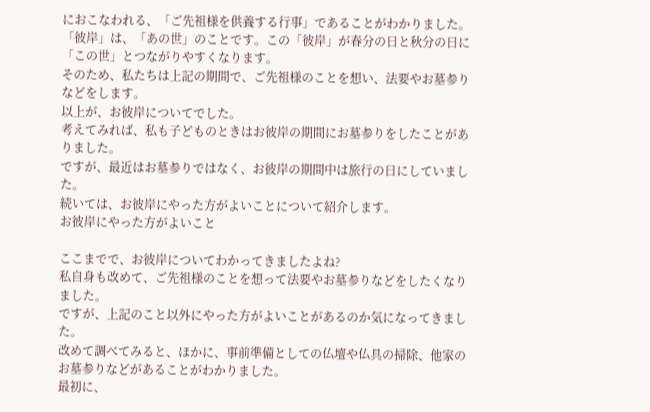におこなわれる、「ご先祖様を供養する行事」であることがわかりました。
「彼岸」は、「あの世」のことです。この「彼岸」が春分の日と秋分の日に「この世」とつながりやすくなります。
そのため、私たちは上記の期間で、ご先祖様のことを想い、法要やお墓参りなどをします。
以上が、お彼岸についてでした。
考えてみれば、私も子どものときはお彼岸の期間にお墓参りをしたことがありました。
ですが、最近はお墓参りではなく、お彼岸の期間中は旅行の日にしていました。
続いては、お彼岸にやった方がよいことについて紹介します。
お彼岸にやった方がよいこと

ここまでで、お彼岸についてわかってきましたよね?
私自身も改めて、ご先祖様のことを想って法要やお墓参りなどをしたくなりました。
ですが、上記のこと以外にやった方がよいことがあるのか気になってきました。
改めて調べてみると、ほかに、事前準備としての仏壇や仏具の掃除、他家のお墓参りなどがあることがわかりました。
最初に、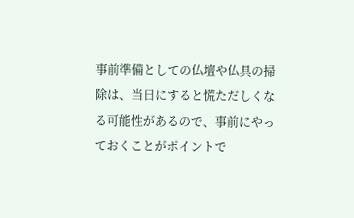事前準備としての仏壇や仏具の掃除は、当日にすると慌ただしくなる可能性があるので、事前にやっておくことがポイントで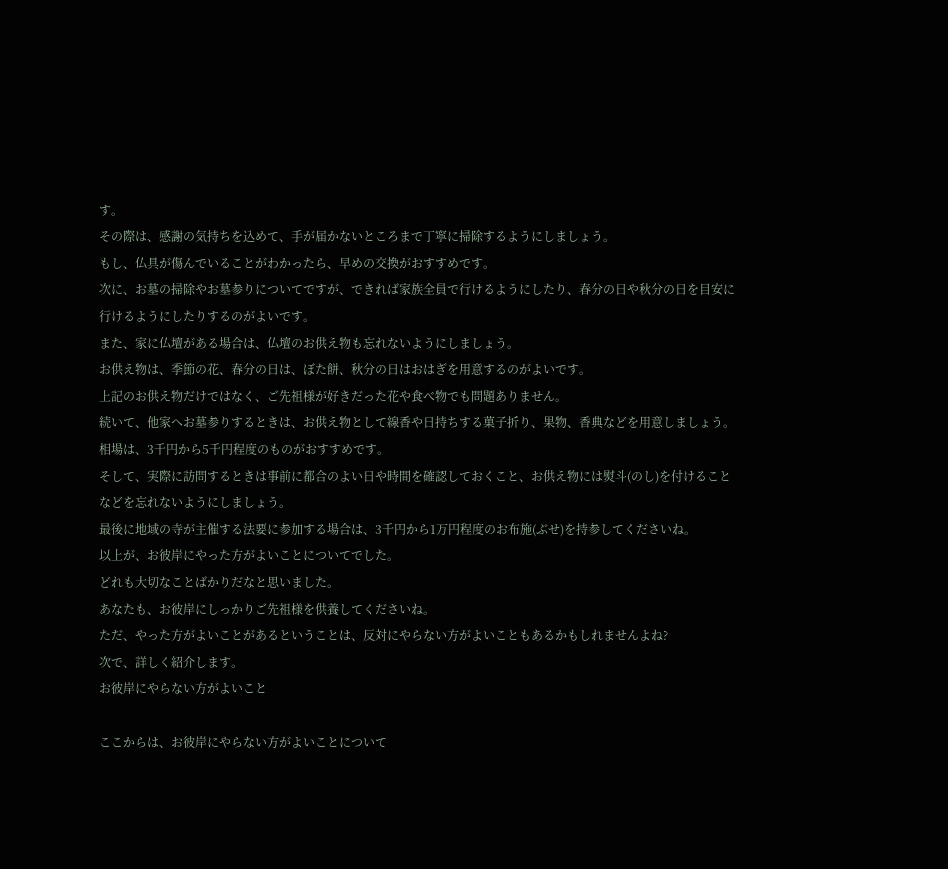す。
その際は、感謝の気持ちを込めて、手が届かないところまで丁寧に掃除するようにしましょう。
もし、仏具が傷んでいることがわかったら、早めの交換がおすすめです。
次に、お墓の掃除やお墓参りについてですが、できれば家族全員で行けるようにしたり、春分の日や秋分の日を目安に行けるようにしたりするのがよいです。
また、家に仏壇がある場合は、仏壇のお供え物も忘れないようにしましょう。
お供え物は、季節の花、春分の日は、ぼた餅、秋分の日はおはぎを用意するのがよいです。
上記のお供え物だけではなく、ご先祖様が好きだった花や食べ物でも問題ありません。
続いて、他家へお墓参りするときは、お供え物として線香や日持ちする菓子折り、果物、香典などを用意しましょう。
相場は、3千円から5千円程度のものがおすすめです。
そして、実際に訪問するときは事前に都合のよい日や時間を確認しておくこと、お供え物には熨斗(のし)を付けることなどを忘れないようにしましょう。
最後に地域の寺が主催する法要に参加する場合は、3千円から1万円程度のお布施(ぶせ)を持参してくださいね。
以上が、お彼岸にやった方がよいことについてでした。
どれも大切なことばかりだなと思いました。
あなたも、お彼岸にしっかりご先祖様を供養してくださいね。
ただ、やった方がよいことがあるということは、反対にやらない方がよいこともあるかもしれませんよね?
次で、詳しく紹介します。
お彼岸にやらない方がよいこと

ここからは、お彼岸にやらない方がよいことについて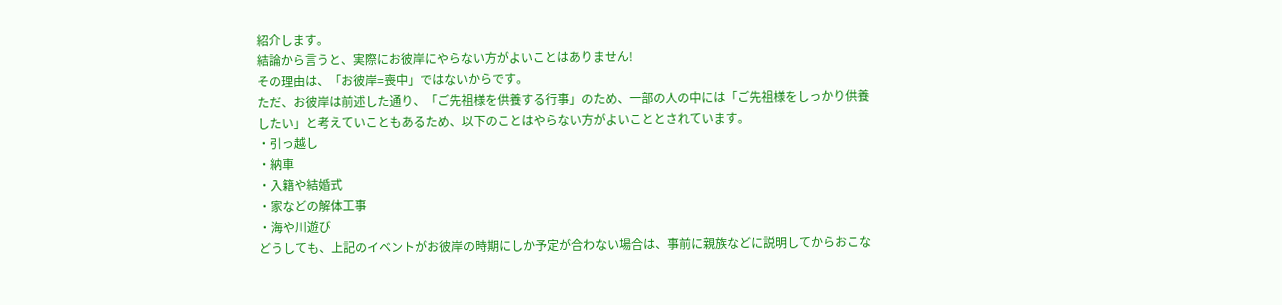紹介します。
結論から言うと、実際にお彼岸にやらない方がよいことはありません!
その理由は、「お彼岸=喪中」ではないからです。
ただ、お彼岸は前述した通り、「ご先祖様を供養する行事」のため、一部の人の中には「ご先祖様をしっかり供養したい」と考えていこともあるため、以下のことはやらない方がよいこととされています。
・引っ越し
・納車
・入籍や結婚式
・家などの解体工事
・海や川遊び
どうしても、上記のイベントがお彼岸の時期にしか予定が合わない場合は、事前に親族などに説明してからおこな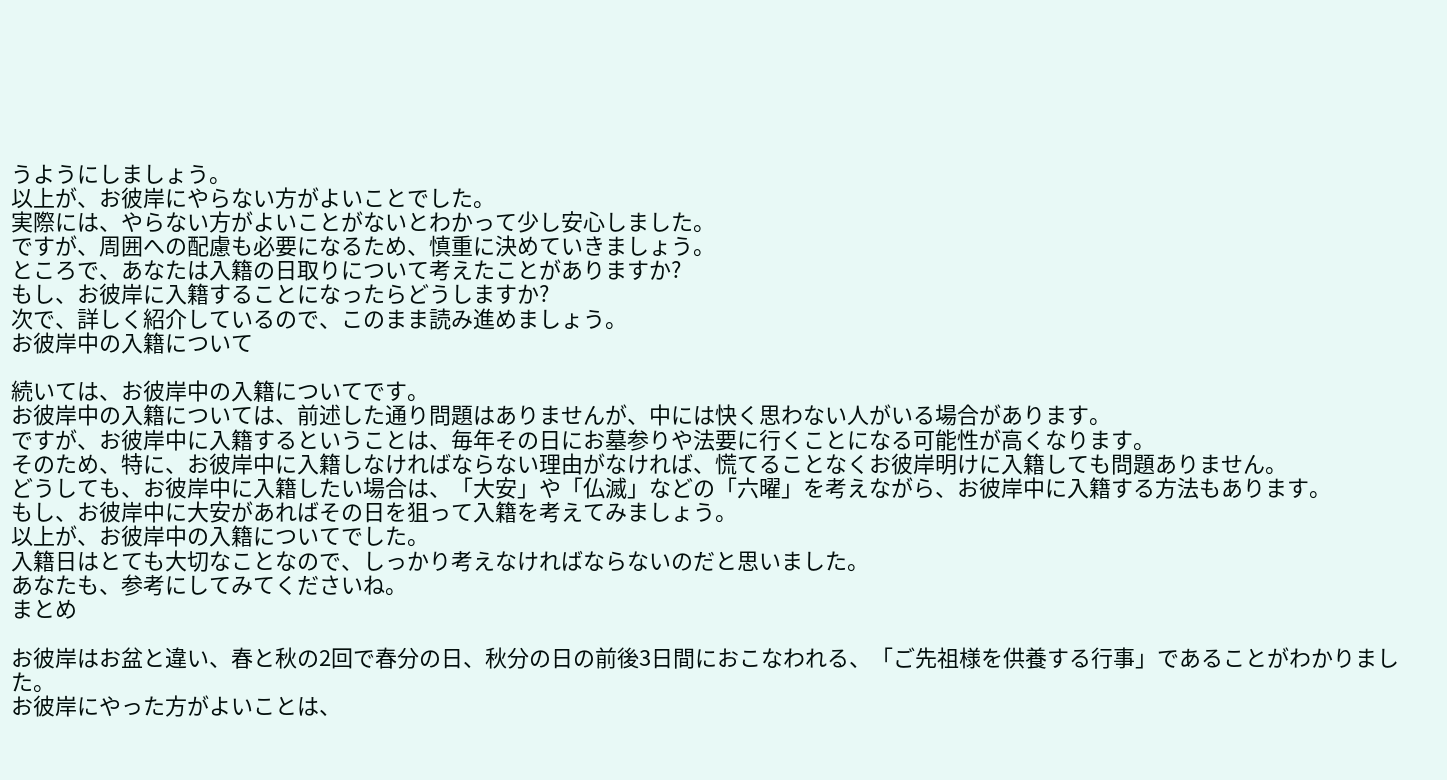うようにしましょう。
以上が、お彼岸にやらない方がよいことでした。
実際には、やらない方がよいことがないとわかって少し安心しました。
ですが、周囲への配慮も必要になるため、慎重に決めていきましょう。
ところで、あなたは入籍の日取りについて考えたことがありますか?
もし、お彼岸に入籍することになったらどうしますか?
次で、詳しく紹介しているので、このまま読み進めましょう。
お彼岸中の入籍について

続いては、お彼岸中の入籍についてです。
お彼岸中の入籍については、前述した通り問題はありませんが、中には快く思わない人がいる場合があります。
ですが、お彼岸中に入籍するということは、毎年その日にお墓参りや法要に行くことになる可能性が高くなります。
そのため、特に、お彼岸中に入籍しなければならない理由がなければ、慌てることなくお彼岸明けに入籍しても問題ありません。
どうしても、お彼岸中に入籍したい場合は、「大安」や「仏滅」などの「六曜」を考えながら、お彼岸中に入籍する方法もあります。
もし、お彼岸中に大安があればその日を狙って入籍を考えてみましょう。
以上が、お彼岸中の入籍についてでした。
入籍日はとても大切なことなので、しっかり考えなければならないのだと思いました。
あなたも、参考にしてみてくださいね。
まとめ

お彼岸はお盆と違い、春と秋の2回で春分の日、秋分の日の前後3日間におこなわれる、「ご先祖様を供養する行事」であることがわかりました。
お彼岸にやった方がよいことは、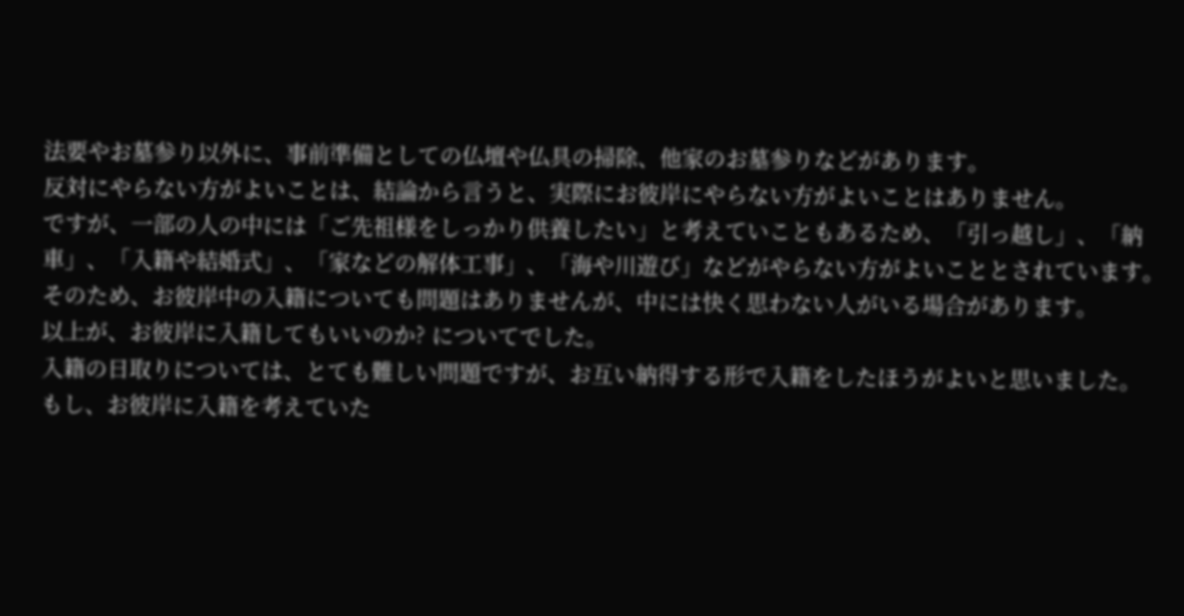法要やお墓参り以外に、事前準備としての仏壇や仏具の掃除、他家のお墓参りなどがあります。
反対にやらない方がよいことは、結論から言うと、実際にお彼岸にやらない方がよいことはありません。
ですが、一部の人の中には「ご先祖様をしっかり供養したい」と考えていこともあるため、「引っ越し」、「納車」、「入籍や結婚式」、「家などの解体工事」、「海や川遊び」などがやらない方がよいこととされています。
そのため、お彼岸中の入籍についても問題はありませんが、中には快く思わない人がいる場合があります。
以上が、お彼岸に入籍してもいいのか? についてでした。
入籍の日取りについては、とても難しい問題ですが、お互い納得する形で入籍をしたほうがよいと思いました。
もし、お彼岸に入籍を考えていた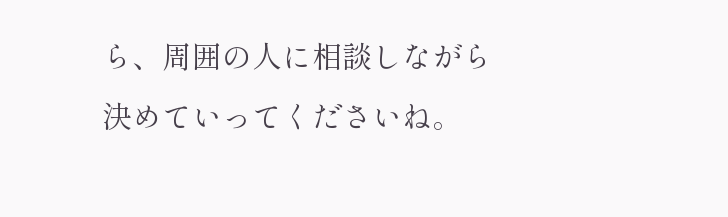ら、周囲の人に相談しながら決めていってくださいね。